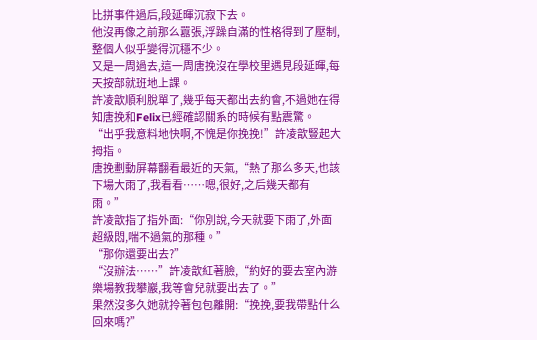比拼事件過后,段延暉沉寂下去。
他沒再像之前那么囂張,浮躁自滿的性格得到了壓制,整個人似乎變得沉穩不少。
又是一周過去,這一周唐挽沒在學校里遇見段延暉,每天按部就班地上課。
許凌歆順利脫單了,幾乎每天都出去約會,不過她在得知唐挽和Felix已經確認關系的時候有點震驚。
“出乎我意料地快啊,不愧是你挽挽!”許凌歆豎起大拇指。
唐挽劃動屏幕翻看最近的天氣,“熱了那么多天,也該下場大雨了,我看看……嗯,很好,之后幾天都有雨。”
許凌歆指了指外面:“你別說,今天就要下雨了,外面超級悶,喘不過氣的那種。”
“那你還要出去?”
“沒辦法……”許凌歆紅著臉,“約好的要去室內游樂場教我攀巖,我等會兒就要出去了。”
果然沒多久她就拎著包包離開:“挽挽,要我帶點什么回來嗎?”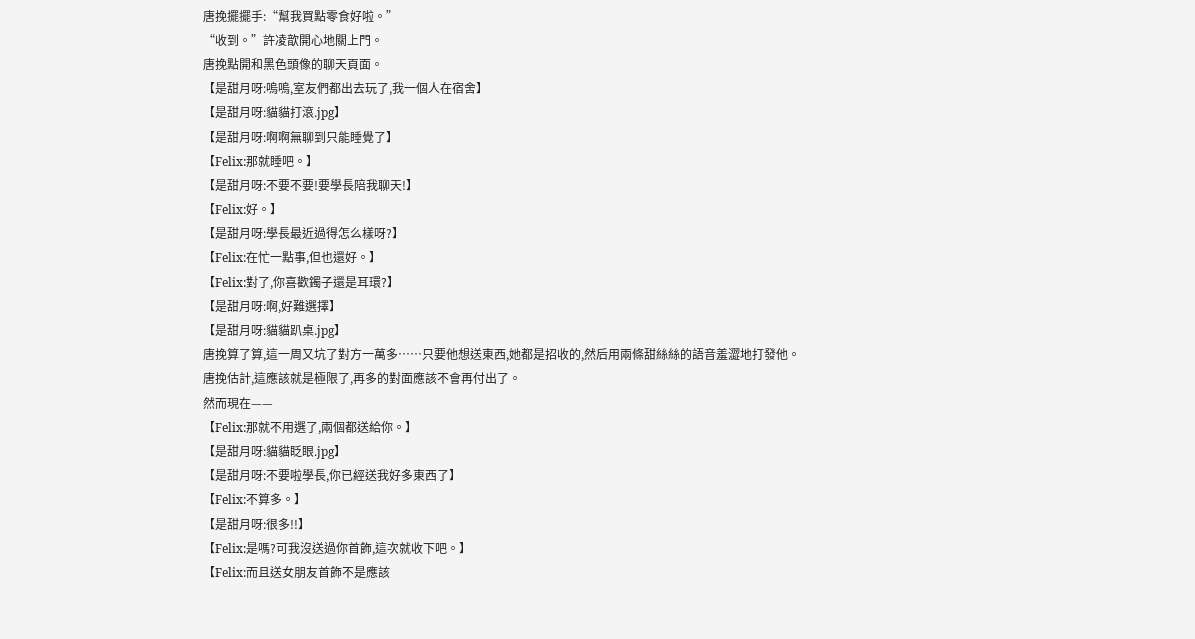唐挽擺擺手:“幫我買點零食好啦。”
“收到。”許凌歆開心地關上門。
唐挽點開和黑色頭像的聊天頁面。
【是甜月呀:嗚嗚,室友們都出去玩了,我一個人在宿舍】
【是甜月呀:貓貓打滾.jpg】
【是甜月呀:啊啊無聊到只能睡覺了】
【Felix:那就睡吧。】
【是甜月呀:不要不要!要學長陪我聊天!】
【Felix:好。】
【是甜月呀:學長最近過得怎么樣呀?】
【Felix:在忙一點事,但也還好。】
【Felix:對了,你喜歡鐲子還是耳環?】
【是甜月呀:啊,好難選擇】
【是甜月呀:貓貓趴桌.jpg】
唐挽算了算,這一周又坑了對方一萬多……只要他想送東西,她都是招收的,然后用兩條甜絲絲的語音羞澀地打發他。
唐挽估計,這應該就是極限了,再多的對面應該不會再付出了。
然而現在——
【Felix:那就不用選了,兩個都送給你。】
【是甜月呀:貓貓眨眼.jpg】
【是甜月呀:不要啦學長,你已經送我好多東西了】
【Felix:不算多。】
【是甜月呀:很多!!】
【Felix:是嗎?可我沒送過你首飾,這次就收下吧。】
【Felix:而且送女朋友首飾不是應該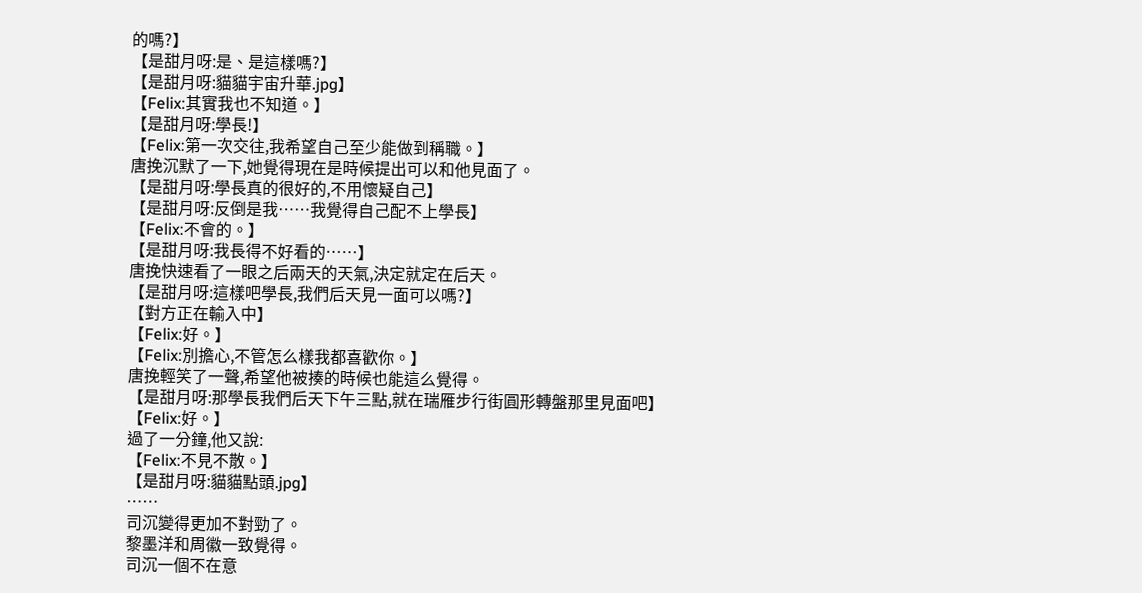的嗎?】
【是甜月呀:是、是這樣嗎?】
【是甜月呀:貓貓宇宙升華.jpg】
【Felix:其實我也不知道。】
【是甜月呀:學長!】
【Felix:第一次交往,我希望自己至少能做到稱職。】
唐挽沉默了一下,她覺得現在是時候提出可以和他見面了。
【是甜月呀:學長真的很好的,不用懷疑自己】
【是甜月呀:反倒是我……我覺得自己配不上學長】
【Felix:不會的。】
【是甜月呀:我長得不好看的……】
唐挽快速看了一眼之后兩天的天氣,決定就定在后天。
【是甜月呀:這樣吧學長,我們后天見一面可以嗎?】
【對方正在輸入中】
【Felix:好。】
【Felix:別擔心,不管怎么樣我都喜歡你。】
唐挽輕笑了一聲,希望他被揍的時候也能這么覺得。
【是甜月呀:那學長我們后天下午三點,就在瑞雁步行街圓形轉盤那里見面吧】
【Felix:好。】
過了一分鐘,他又說:
【Felix:不見不散。】
【是甜月呀:貓貓點頭.jpg】
……
司沉變得更加不對勁了。
黎墨洋和周徽一致覺得。
司沉一個不在意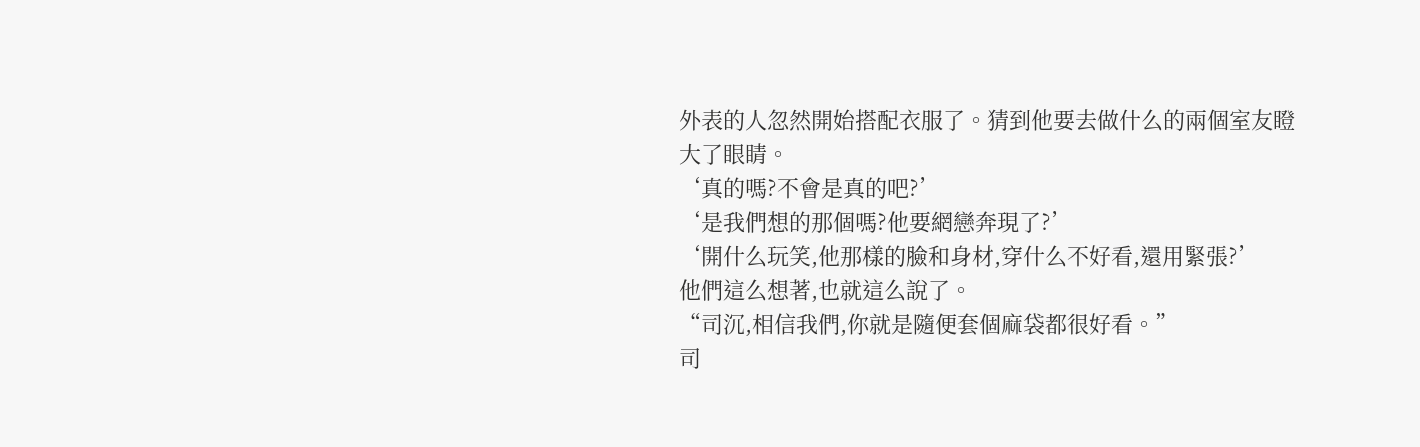外表的人忽然開始搭配衣服了。猜到他要去做什么的兩個室友瞪大了眼睛。
‘真的嗎?不會是真的吧?’
‘是我們想的那個嗎?他要網戀奔現了?’
‘開什么玩笑,他那樣的臉和身材,穿什么不好看,還用緊張?’
他們這么想著,也就這么說了。
“司沉,相信我們,你就是隨便套個麻袋都很好看。”
司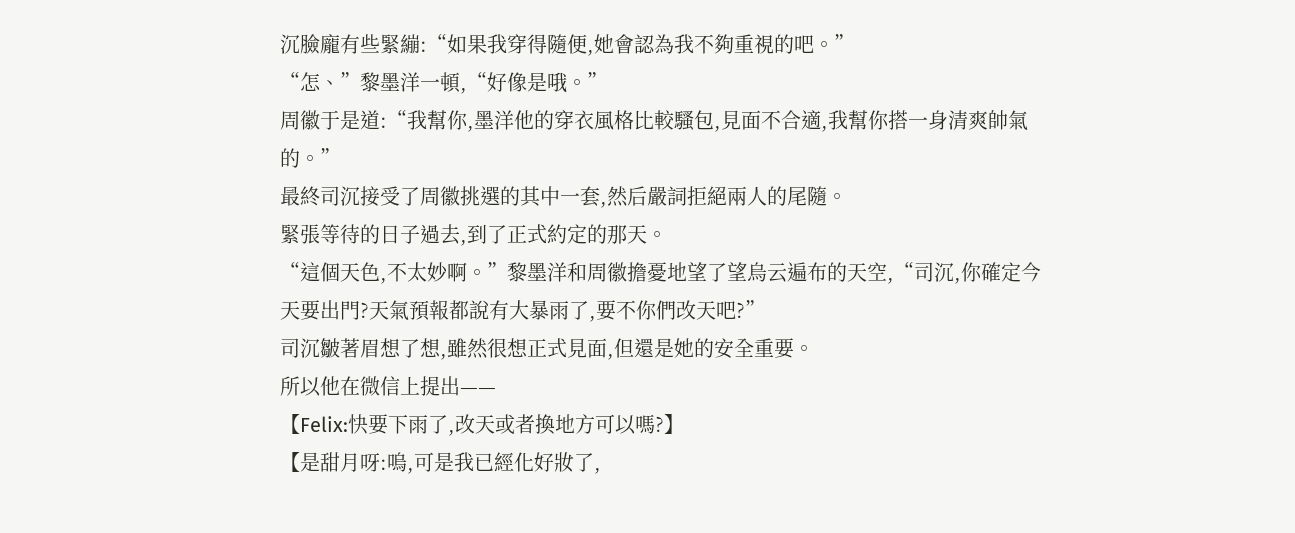沉臉龐有些緊繃:“如果我穿得隨便,她會認為我不夠重視的吧。”
“怎、”黎墨洋一頓,“好像是哦。”
周徽于是道:“我幫你,墨洋他的穿衣風格比較騷包,見面不合適,我幫你搭一身清爽帥氣的。”
最終司沉接受了周徽挑選的其中一套,然后嚴詞拒絕兩人的尾隨。
緊張等待的日子過去,到了正式約定的那天。
“這個天色,不太妙啊。”黎墨洋和周徽擔憂地望了望烏云遍布的天空,“司沉,你確定今天要出門?天氣預報都說有大暴雨了,要不你們改天吧?”
司沉皺著眉想了想,雖然很想正式見面,但還是她的安全重要。
所以他在微信上提出——
【Felix:快要下雨了,改天或者換地方可以嗎?】
【是甜月呀:嗚,可是我已經化好妝了,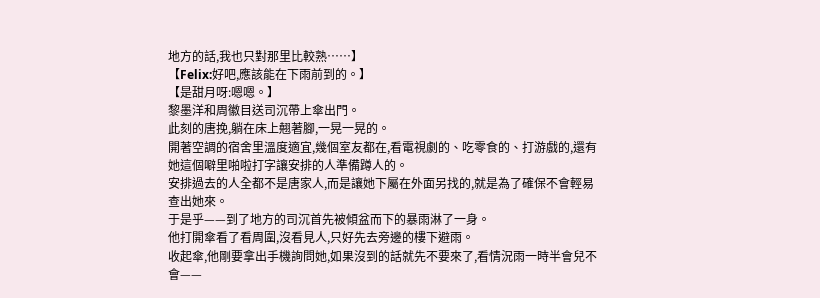地方的話,我也只對那里比較熟……】
【Felix:好吧,應該能在下雨前到的。】
【是甜月呀:嗯嗯。】
黎墨洋和周徽目送司沉帶上傘出門。
此刻的唐挽,躺在床上翹著腳,一晃一晃的。
開著空調的宿舍里溫度適宜,幾個室友都在,看電視劇的、吃零食的、打游戲的,還有她這個噼里啪啦打字讓安排的人準備蹲人的。
安排過去的人全都不是唐家人,而是讓她下屬在外面另找的,就是為了確保不會輕易查出她來。
于是乎——到了地方的司沉首先被傾盆而下的暴雨淋了一身。
他打開傘看了看周圍,沒看見人,只好先去旁邊的樓下避雨。
收起傘,他剛要拿出手機詢問她,如果沒到的話就先不要來了,看情況雨一時半會兒不會——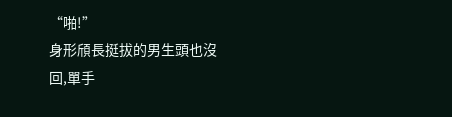“啪!”
身形頎長挺拔的男生頭也沒回,單手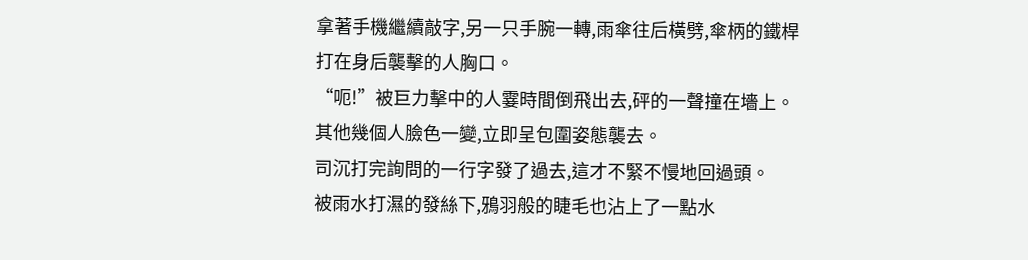拿著手機繼續敲字,另一只手腕一轉,雨傘往后橫劈,傘柄的鐵桿打在身后襲擊的人胸口。
“呃!”被巨力擊中的人霎時間倒飛出去,砰的一聲撞在墻上。
其他幾個人臉色一變,立即呈包圍姿態襲去。
司沉打完詢問的一行字發了過去,這才不緊不慢地回過頭。
被雨水打濕的發絲下,鴉羽般的睫毛也沾上了一點水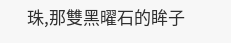珠,那雙黑曜石的眸子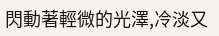閃動著輕微的光澤,冷淡又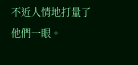不近人情地打量了他們一眼。